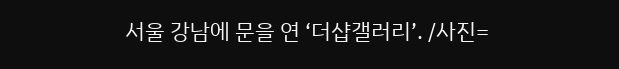서울 강남에 문을 연 ‘더샵갤러리’. /사진=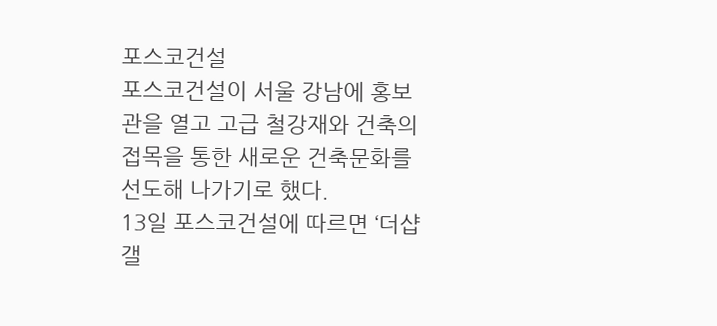포스코건설
포스코건설이 서울 강남에 홍보관을 열고 고급 철강재와 건축의 접목을 통한 새로운 건축문화를 선도해 나가기로 했다.
13일 포스코건설에 따르면 ‘더샵갤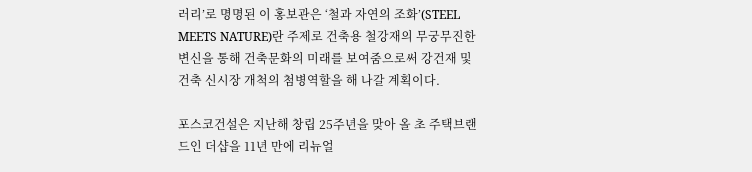러리’로 명명된 이 홍보관은 ‘철과 자연의 조화’(STEEL MEETS NATURE)란 주제로 건축용 철강재의 무궁무진한 변신을 통해 건축문화의 미래를 보여줌으로써 강건재 및 건축 신시장 개척의 첨병역할을 해 나갈 계획이다.

포스코건설은 지난해 창립 25주년을 맞아 올 초 주택브랜드인 더샵을 11년 만에 리뉴얼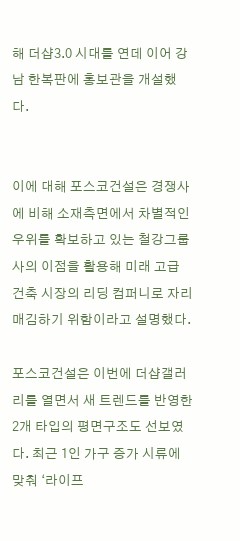해 더샵3.0 시대를 연데 이어 강남 한복판에 홍보관을 개설했다.


이에 대해 포스코건설은 경쟁사에 비해 소재측면에서 차별적인 우위를 확보하고 있는 철강그룹사의 이점을 활용해 미래 고급 건축 시장의 리딩 컴퍼니로 자리매김하기 위함이라고 설명했다.

포스코건설은 이번에 더샵갤러리를 열면서 새 트렌드를 반영한 2개 타입의 평면구조도 선보였다. 최근 1인 가구 증가 시류에 맞춰 ‘라이프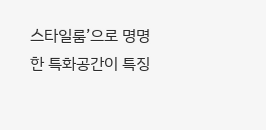스타일룸’으로 명명한 특화공간이 특징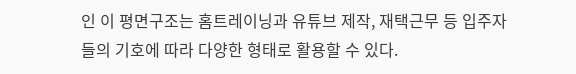인 이 평면구조는 홈트레이닝과 유튜브 제작, 재택근무 등 입주자들의 기호에 따라 다양한 형태로 활용할 수 있다.